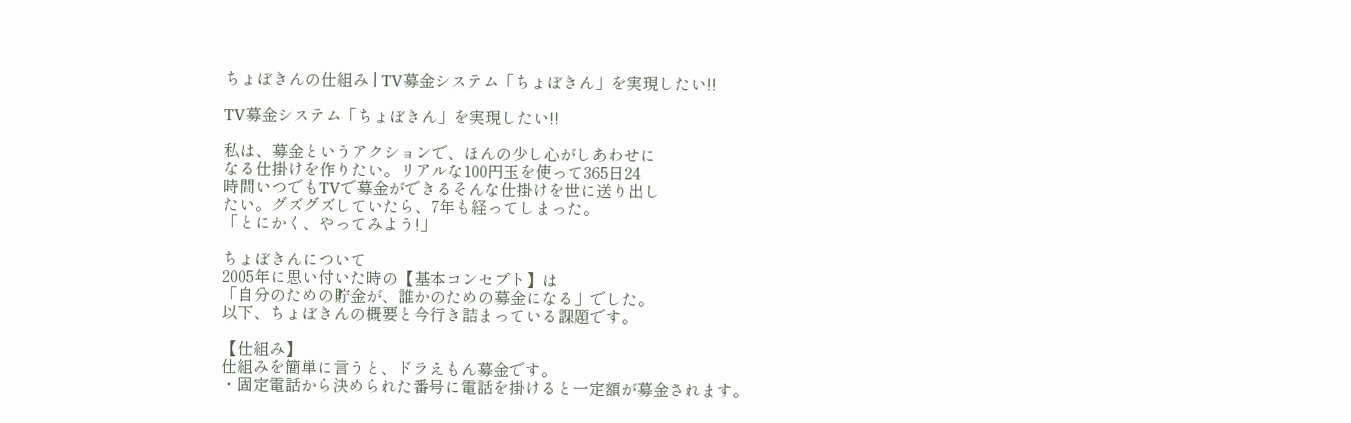ちょぼきんの仕組み | TV募金システム「ちょぼきん」を実現したい!!

TV募金システム「ちょぼきん」を実現したい!!

私は、募金というアクションで、ほんの少し心がしあわせに
なる仕掛けを作りたい。リアルな100円玉を使って365日24
時間いつでもTVで募金ができるそんな仕掛けを世に送り出し
たい。グズグズしていたら、7年も経ってしまった。
「とにかく、やってみよう!」

ちょぼきんについて
2005年に思い付いた時の【基本コンセプト】は
「自分のための貯金が、誰かのための募金になる」でした。
以下、ちょぼきんの概要と今行き詰まっている課題です。

【仕組み】
仕組みを簡単に言うと、ドラえもん募金です。
・固定電話から決められた番号に電話を掛けると一定額が募金されます。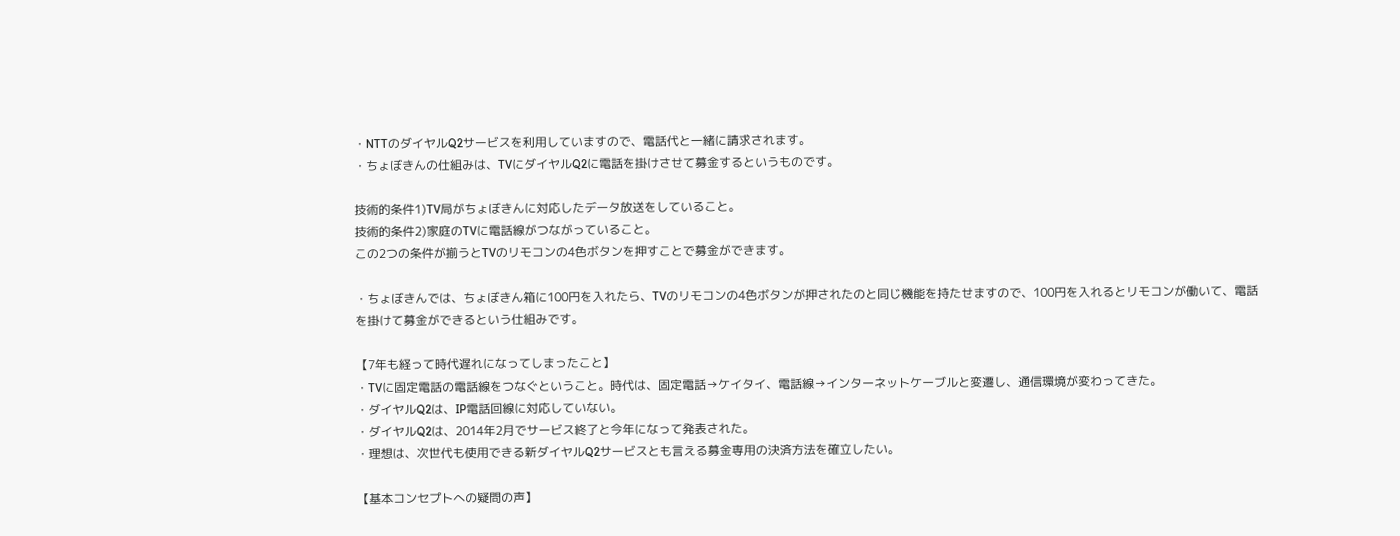・NTTのダイヤルQ2サービスを利用していますので、電話代と一緒に請求されます。
・ちょぼきんの仕組みは、TVにダイヤルQ2に電話を掛けさせて募金するというものです。

技術的条件1)TV局がちょぼきんに対応したデータ放送をしていること。
技術的条件2)家庭のTVに電話線がつながっていること。
この2つの条件が揃うとTVのリモコンの4色ボタンを押すことで募金ができます。

・ちょぼきんでは、ちょぼきん箱に100円を入れたら、TVのリモコンの4色ボタンが押されたのと同じ機能を持たせますので、100円を入れるとリモコンが働いて、電話を掛けて募金ができるという仕組みです。

【7年も経って時代遅れになってしまったこと】
・TVに固定電話の電話線をつなぐということ。時代は、固定電話→ケイタイ、電話線→インターネットケーブルと変遷し、通信環境が変わってきた。
・ダイヤルQ2は、IP電話回線に対応していない。
・ダイヤルQ2は、2014年2月でサービス終了と今年になって発表された。
・理想は、次世代も使用できる新ダイヤルQ2サービスとも言える募金専用の決済方法を確立したい。

【基本コンセプトへの疑問の声】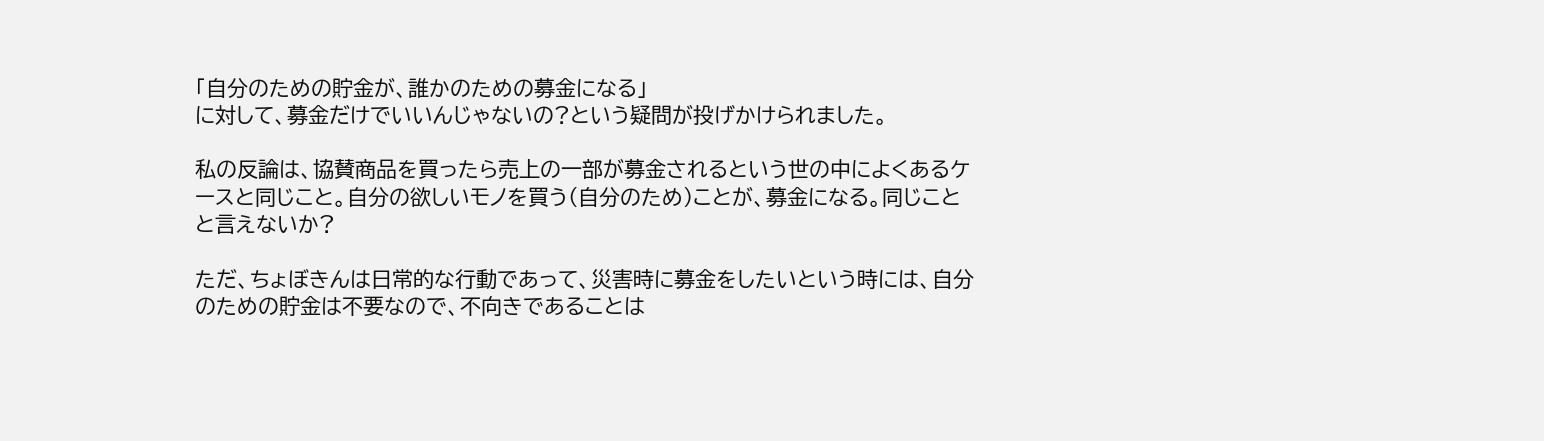「自分のための貯金が、誰かのための募金になる」
に対して、募金だけでいいんじゃないの?という疑問が投げかけられました。

私の反論は、協賛商品を買ったら売上の一部が募金されるという世の中によくあるケースと同じこと。自分の欲しいモノを買う(自分のため)ことが、募金になる。同じことと言えないか?

ただ、ちょぼきんは日常的な行動であって、災害時に募金をしたいという時には、自分のための貯金は不要なので、不向きであることは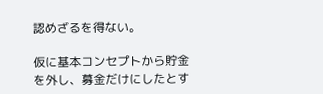認めざるを得ない。

仮に基本コンセプトから貯金を外し、募金だけにしたとす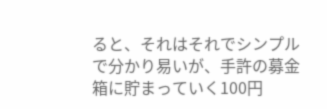ると、それはそれでシンプルで分かり易いが、手許の募金箱に貯まっていく100円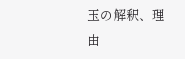玉の解釈、理由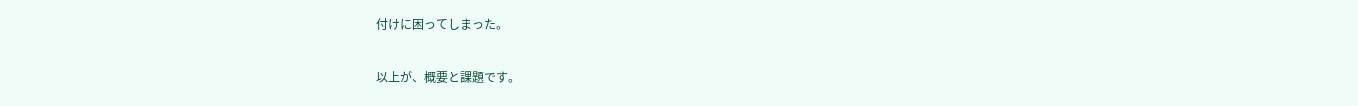付けに困ってしまった。

以上が、概要と課題です。